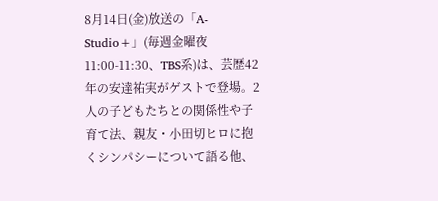8月14日(金)放送の「A-Studio+」(毎週金曜夜11:00-11:30、TBS系)は、芸歴42年の安達祐実がゲストで登場。2人の子どもたちとの関係性や子育て法、親友・小田切ヒロに抱くシンパシーについて語る他、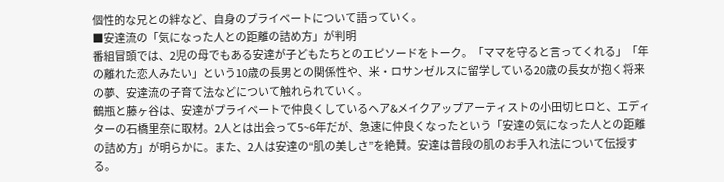個性的な兄との絆など、自身のプライベートについて語っていく。
■安達流の「気になった人との距離の詰め方」が判明
番組冒頭では、2児の母でもある安達が子どもたちとのエピソードをトーク。「ママを守ると言ってくれる」「年の離れた恋人みたい」という10歳の長男との関係性や、米・ロサンゼルスに留学している20歳の長女が抱く将来の夢、安達流の子育て法などについて触れられていく。
鶴瓶と藤ヶ谷は、安達がプライベートで仲良くしているヘア&メイクアップアーティストの小田切ヒロと、エディターの石橋里奈に取材。2人とは出会って5~6年だが、急速に仲良くなったという「安達の気になった人との距離の詰め方」が明らかに。また、2人は安達の“肌の美しさ”を絶賛。安達は普段の肌のお手入れ法について伝授する。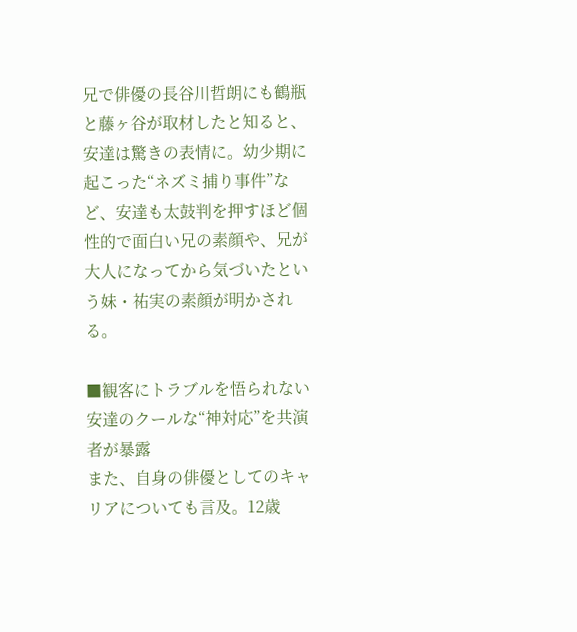兄で俳優の長谷川哲朗にも鶴瓶と藤ヶ谷が取材したと知ると、安達は驚きの表情に。幼少期に起こった“ネズミ捕り事件”など、安達も太鼓判を押すほど個性的で面白い兄の素顔や、兄が大人になってから気づいたという妹・祐実の素顔が明かされる。

■観客にトラブルを悟られない安達のクールな“神対応”を共演者が暴露
また、自身の俳優としてのキャリアについても言及。12歳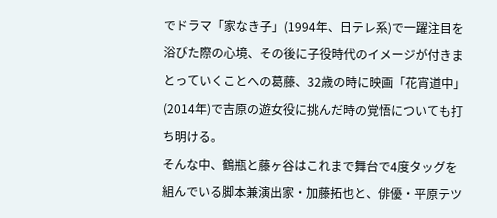でドラマ「家なき子」(1994年、日テレ系)で一躍注目を浴びた際の心境、その後に子役時代のイメージが付きまとっていくことへの葛藤、32歳の時に映画「花宵道中」(2014年)で吉原の遊女役に挑んだ時の覚悟についても打ち明ける。
そんな中、鶴瓶と藤ヶ谷はこれまで舞台で4度タッグを組んでいる脚本兼演出家・加藤拓也と、俳優・平原テツ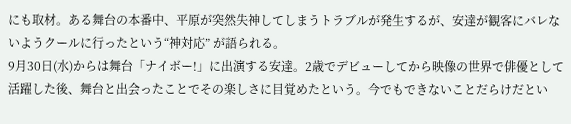にも取材。ある舞台の本番中、平原が突然失神してしまうトラブルが発生するが、安達が観客にバレないようクールに行ったという“神対応” が語られる。
9月30日(水)からは舞台「ナイボー!」に出演する安達。2歳でデビューしてから映像の世界で俳優として活躍した後、舞台と出会ったことでその楽しさに目覚めたという。今でもできないことだらけだとい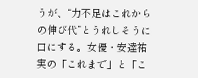うが、“力不足はこれからの伸び代”とうれしそうに口にする。女優・安達祐実の「これまで」と「こ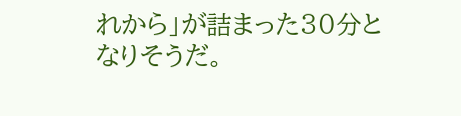れから」が詰まった30分となりそうだ。